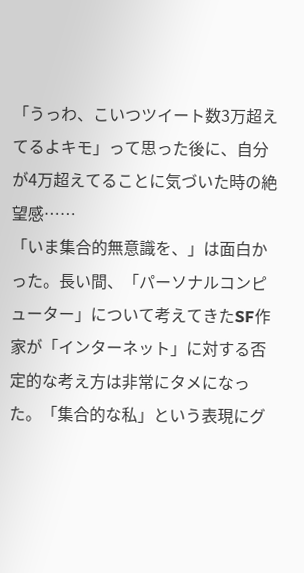「うっわ、こいつツイート数3万超えてるよキモ」って思った後に、自分が4万超えてることに気づいた時の絶望感……
「いま集合的無意識を、」は面白かった。長い間、「パーソナルコンピューター」について考えてきたSF作家が「インターネット」に対する否定的な考え方は非常にタメになった。「集合的な私」という表現にグ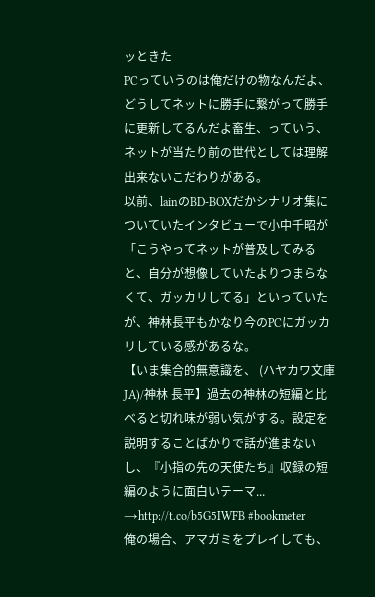ッときた
PCっていうのは俺だけの物なんだよ、どうしてネットに勝手に繋がって勝手に更新してるんだよ畜生、っていう、ネットが当たり前の世代としては理解出来ないこだわりがある。
以前、lainのBD-BOXだかシナリオ集についていたインタビューで小中千昭が「こうやってネットが普及してみると、自分が想像していたよりつまらなくて、ガッカリしてる」といっていたが、神林長平もかなり今のPCにガッカリしている感があるな。
【いま集合的無意識を、 (ハヤカワ文庫JA)/神林 長平】過去の神林の短編と比べると切れ味が弱い気がする。設定を説明することばかりで話が進まないし、『小指の先の天使たち』収録の短編のように面白いテーマ... →http://t.co/b5G5IWFB #bookmeter
俺の場合、アマガミをプレイしても、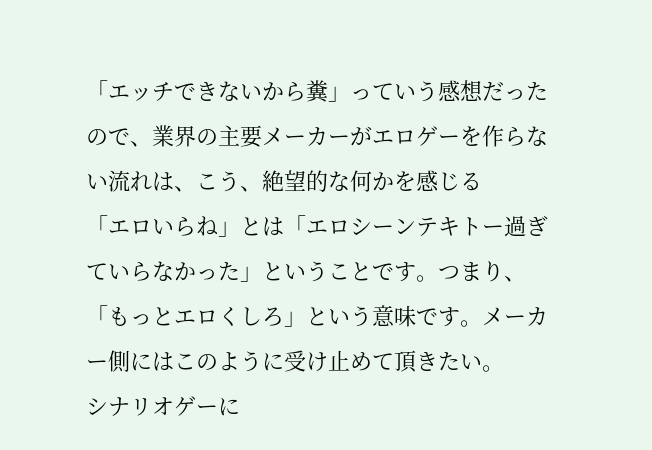「エッチできないから糞」っていう感想だったので、業界の主要メーカーがエロゲーを作らない流れは、こう、絶望的な何かを感じる
「エロいらね」とは「エロシーンテキトー過ぎていらなかった」ということです。つまり、「もっとエロくしろ」という意味です。メーカー側にはこのように受け止めて頂きたい。
シナリオゲーに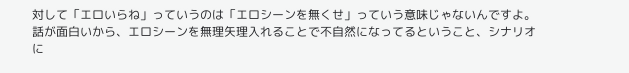対して「エロいらね」っていうのは「エロシーンを無くせ」っていう意味じゃないんですよ。話が面白いから、エロシーンを無理矢理入れることで不自然になってるということ、シナリオに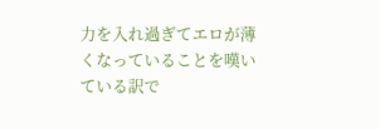力を入れ過ぎてエロが薄くなっていることを嘆いている訳で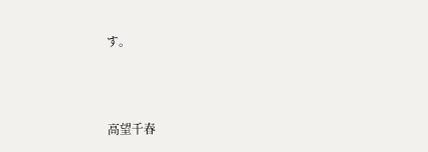す。



高望千春